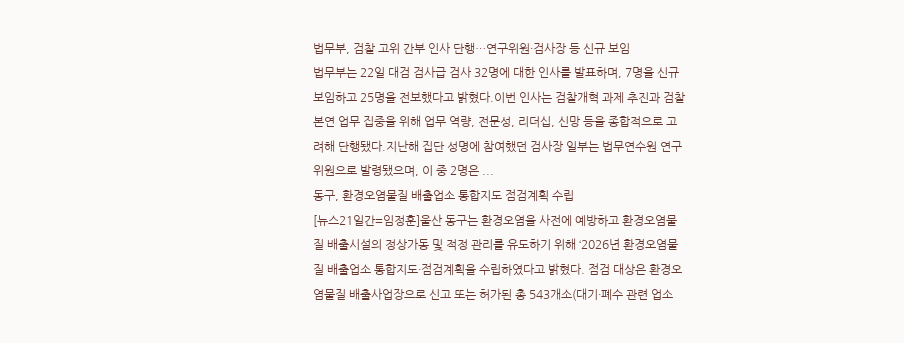법무부, 검찰 고위 간부 인사 단행…연구위원·검사장 등 신규 보임
법무부는 22일 대검 검사급 검사 32명에 대한 인사를 발표하며, 7명을 신규 보임하고 25명을 전보했다고 밝혔다.이번 인사는 검찰개혁 과제 추진과 검찰 본연 업무 집중을 위해 업무 역량, 전문성, 리더십, 신망 등을 종합적으로 고려해 단행됐다.지난해 집단 성명에 참여했던 검사장 일부는 법무연수원 연구위원으로 발령됐으며, 이 중 2명은 ...
동구, 환경오염물질 배출업소 통합지도 점검계획 수립
[뉴스21일간=임정훈]울산 동구는 환경오염을 사전에 예방하고 환경오염물질 배출시설의 정상가동 및 적정 관리를 유도하기 위해 ‘2026년 환경오염물질 배출업소 통합지도·점검계획을 수립하였다고 밝혔다. 점검 대상은 환경오염물질 배출사업장으로 신고 또는 허가된 총 543개소(대기·폐수 관련 업소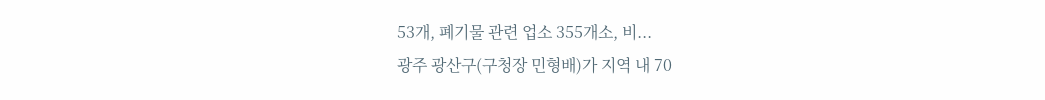53개, 폐기물 관련 업소 355개소, 비...
광주 광산구(구청장 민형배)가 지역 내 70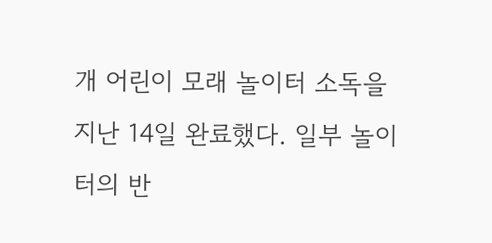개 어린이 모래 놀이터 소독을 지난 14일 완료했다. 일부 놀이터의 반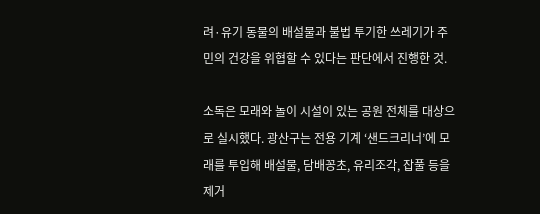려·유기 동물의 배설물과 불법 투기한 쓰레기가 주민의 건강을 위협할 수 있다는 판단에서 진행한 것.

소독은 모래와 놀이 시설이 있는 공원 전체를 대상으로 실시했다. 광산구는 전용 기계 ‘샌드크리너’에 모래를 투입해 배설물, 담배꽁초, 유리조각, 잡풀 등을 제거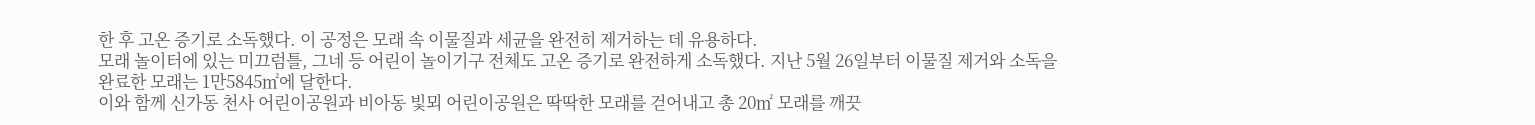한 후 고온 증기로 소독했다. 이 공정은 모래 속 이물질과 세균을 완전히 제거하는 데 유용하다.
모래 놀이터에 있는 미끄럼틀, 그네 등 어린이 놀이기구 전체도 고온 증기로 완전하게 소독했다. 지난 5월 26일부터 이물질 제거와 소독을 완료한 모래는 1만5845㎡에 달한다.
이와 함께 신가동 천사 어린이공원과 비아동 빛뫼 어린이공원은 딱딱한 모래를 걷어내고 총 20㎡ 모래를 깨끗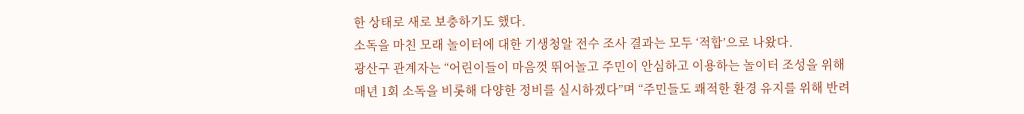한 상태로 새로 보충하기도 했다.
소독을 마친 모래 놀이터에 대한 기생청알 전수 조사 결과는 모두 ‘적합’으로 나왔다.
광산구 관계자는 “어린이들이 마음껏 뛰어놀고 주민이 안심하고 이용하는 놀이터 조성을 위해 매년 1회 소독을 비롯해 다양한 정비를 실시하겠다”며 “주민들도 쾌적한 환경 유지를 위해 반려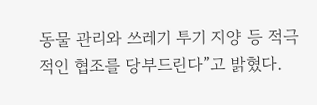동물 관리와 쓰레기 투기 지양 등 적극적인 협조를 당부드린다”고 밝혔다.